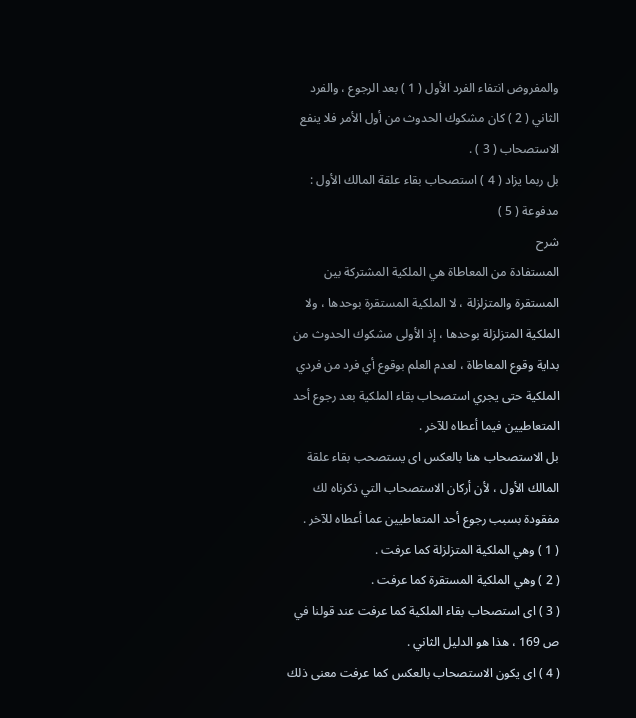والمفروض انتفاء الفرد الأول ( 1 ) بعد الرجوع ، والفرد الثاني ( 2 ) كان مشكوك الحدوث من أول الأمر فلا ينفع الاستصحاب ( 3 ) .
بل ربما يزاد ( 4 ) استصحاب بقاء علقة المالك الأول : مدفوعة ( 5 )
شرح
المستفادة من المعاطاة هي الملكية المشتركة بين المستقرة والمتزلزلة ، لا الملكية المستقرة بوحدها ، ولا الملكية المتزلزلة بوحدها ، إذ الأولى مشكوك الحدوث من بداية وقوع المعاطاة ، لعدم العلم بوقوع أي فرد من فردي الملكية حتى يجري استصحاب بقاء الملكية بعد رجوع أحد المتعاطيين فيما أعطاه للآخر .
بل الاستصحاب هنا بالعكس اى يستصحب بقاء علقة المالك الأول ، لأن أركان الاستصحاب التي ذكرناه لك مفقودة بسبب رجوع أحد المتعاطيين عما أعطاه للآخر .
( 1 ) وهي الملكية المتزلزلة كما عرفت .
( 2 ) وهي الملكية المستقرة كما عرفت .
( 3 ) اى استصحاب بقاء الملكية كما عرفت عند قولنا في ص 169 ، هذا هو الدليل الثاني .
( 4 ) اى يكون الاستصحاب بالعكس كما عرفت معنى ذلك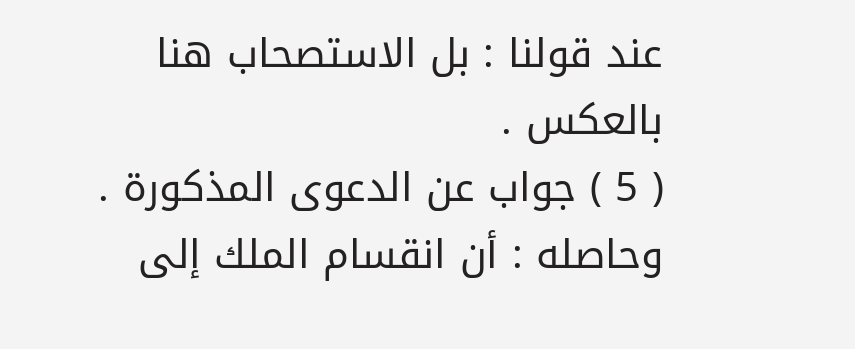عند قولنا : بل الاستصحاب هنا بالعكس .
( 5 ) جواب عن الدعوى المذكورة .
وحاصله : أن انقسام الملك إلى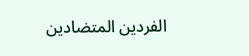الفردين المتضادين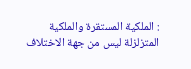: الملكية المستقرة والملكية المتزلزلة ليس من جهة الاختلاف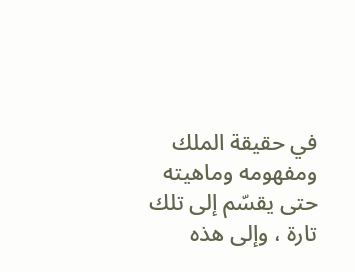في حقيقة الملك ومفهومه وماهيته حتى يقسّم إلى تلك تارة ، وإلى هذه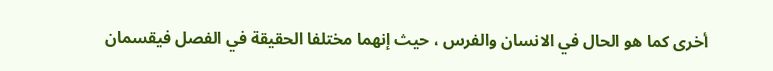أخرى كما هو الحال في الانسان والفرس ، حيث إنهما مختلفا الحقيقة في الفصل فيقسمان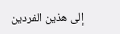إلى هذين الفردين